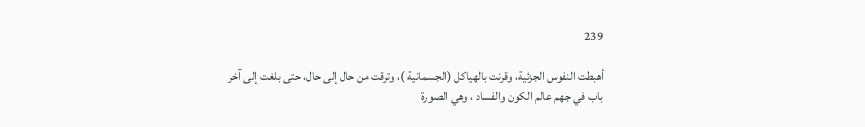239

أهبطت النفوس الجزئية، وقرنت بالهياكل (الجسمانية )، وترقت من حال إلى حال، حتى بلغت إلى آخر باب في جهم عالم الكون والفساد ، وهي الصورة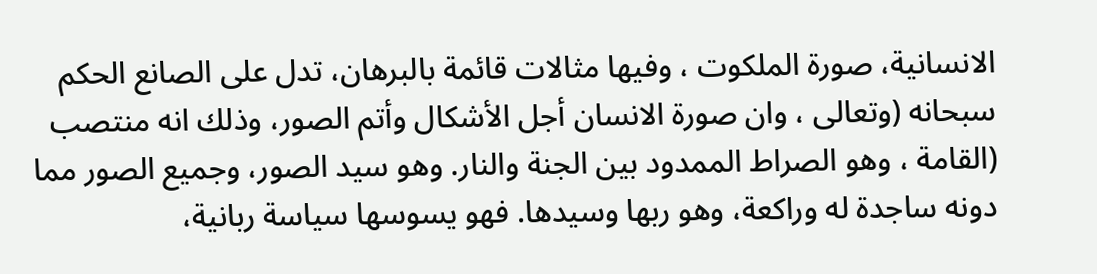الانسانية، صورة الملكوت ، وفيها مثالات قائمة بالبرهان، تدل على الصانع الحكم سبحانه (وتعالى ، وان صورة الانسان أجل الأشكال وأتم الصور، وذلك انه منتصب (القامة ، وهو الصراط الممدود بين الجنة والنار. وهو سيد الصور، وجميع الصور مما دونه ساجدة له وراكعة، وهو ربها وسيدها. فهو يسوسها سياسة ربانية،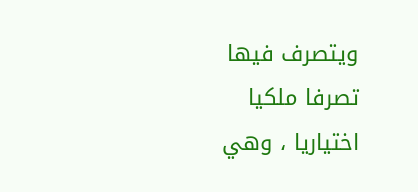ويتصرف فيها تصرفا ملكيا اختياريا ، وهي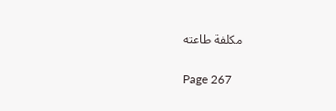مكلفة طاعته

Page 267